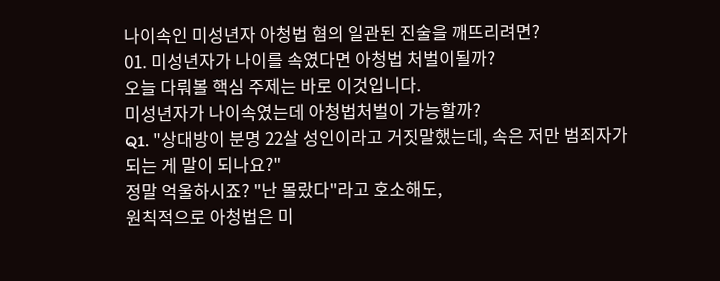나이속인 미성년자 아청법 혐의 일관된 진술을 깨뜨리려면?
01. 미성년자가 나이를 속였다면 아청법 처벌이될까?
오늘 다뤄볼 핵심 주제는 바로 이것입니다.
미성년자가 나이속였는데 아청법처벌이 가능할까?
Q1. "상대방이 분명 22살 성인이라고 거짓말했는데, 속은 저만 범죄자가 되는 게 말이 되나요?"
정말 억울하시죠? "난 몰랐다"라고 호소해도,
원칙적으로 아청법은 미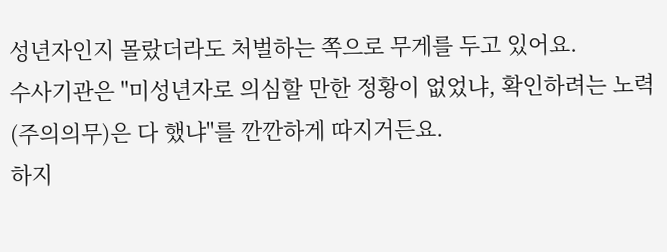성년자인지 몰랐더라도 처벌하는 쪽으로 무게를 두고 있어요.
수사기관은 "미성년자로 의심할 만한 정황이 없었냐, 확인하려는 노력(주의의무)은 다 했냐"를 깐깐하게 따지거든요.
하지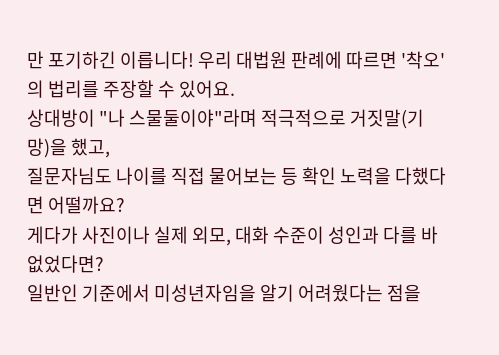만 포기하긴 이릅니다! 우리 대법원 판례에 따르면 '착오' 의 법리를 주장할 수 있어요.
상대방이 "나 스물둘이야"라며 적극적으로 거짓말(기망)을 했고,
질문자님도 나이를 직접 물어보는 등 확인 노력을 다했다면 어떨까요?
게다가 사진이나 실제 외모, 대화 수준이 성인과 다를 바 없었다면?
일반인 기준에서 미성년자임을 알기 어려웠다는 점을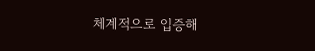체계적으로 입증해